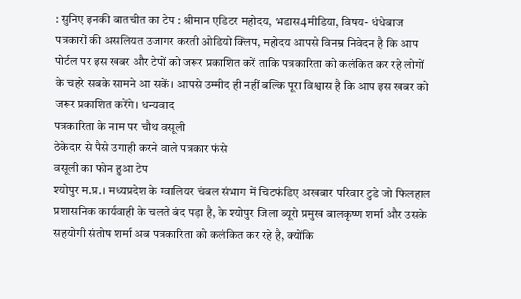: सुनिए इनकी बातचीत का टेप : श्रीमान एडिटर महोदय, भडास4मीडिया, विषय- धंधेबाज पत्रकारों की असलियत उजागर करती ओडियो क्लिप, महोदय आपसे विनम्र निवेदन है कि आप पोर्टल पर इस खबर और टेपों को जरूर प्रकाशित करें ताकि पत्रकारिता को कलंकित कर रहे लोगों के चहरे सबके सामने आ सकें। आपसे उम्मीद ही नहीं बल्कि पूरा विश्वास है कि आप इस खबर को जरूर प्रकाशित करेंगे। धन्यवाद
पत्रकारिता के नाम पर चौथ वसूली
ठेकेदार से पैसे उगाही करने वाले पत्रकार फंसे
वसूली का फोन हुआ टेप
श्योपुर म.प्र.। मध्यप्रदेश के ग्वालियर चंबल संभाग में चिटफंडिए अखबार परिवार टुडे जो फिलहाल प्रशासनिक कार्यवाही के चलते बंद पड़ा है, के श्योपुर जिला ब्यूरो प्रमुख बालकृष्ण शर्मा और उसके सहयोगी संतोष शर्मा अब पत्रकारिता को कलंकित कर रहे है, क्योंकि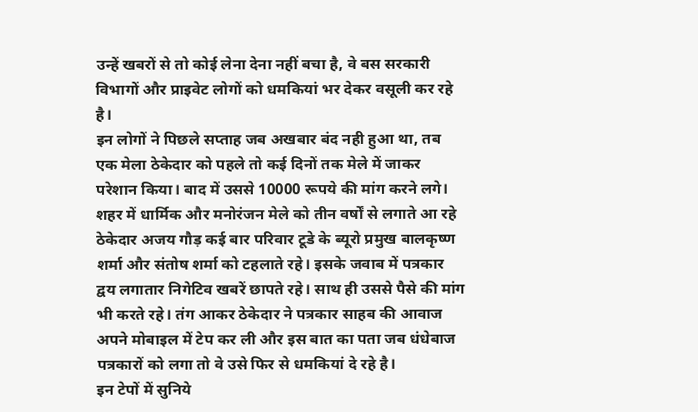उन्हें खबरों से तो कोई लेना देना नहीं बचा है, वे बस सरकारी विभागों और प्राइवेट लोगों को धमकियां भर देकर वसूली कर रहे है।
इन लोगों ने पिछले सप्ताह जब अखबार बंद नही हुआ था, तब एक मेला ठेकेदार को पहले तो कई दिनों तक मेले में जाकर परेशान किया। बाद में उससे 10000 रूपये की मांग करने लगे। शहर में धार्मिक और मनोरंजन मेले को तीन वर्षों से लगाते आ रहे ठेकेदार अजय गौड़ कई बार परिवार टूडे के ब्यूरो प्रमुख बालकृष्ण शर्मा और संतोष शर्मा को टहलाते रहे। इसके जवाब में पत्रकार द्वय लगातार निगेटिव खबरें छापते रहे। साथ ही उससे पैसे की मांग भी करते रहे। तंग आकर ठेकेदार ने पत्रकार साहब की आवाज अपने मोबाइल में टेप कर ली और इस बात का पता जब धंधेबाज पत्रकारों को लगा तो वे उसे फिर से धमकियां दे रहे है।
इन टेपों में सुनिये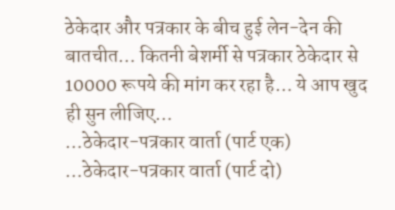ठेकेदार और पत्रकार के बीच हुई लेन-देन की बातचीत… कितनी बेशर्मी से पत्रकार ठेकेदार से 10000 रूपये की मांग कर रहा है… ये आप खुद ही सुन लीजिए…
…ठेकेदार-पत्रकार वार्ता (पार्ट एक)
…ठेकेदार-पत्रकार वार्ता (पार्ट दो)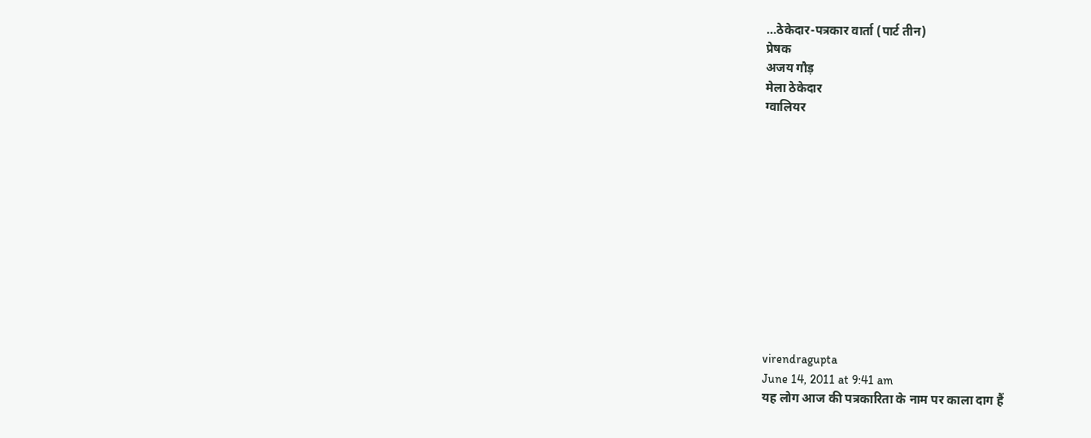…ठेकेदार-पत्रकार वार्ता (पार्ट तीन)
प्रेषक
अजय गौड़
मेला ठेकेदार
ग्वालियर












virendragupta
June 14, 2011 at 9:41 am
यह लोग आज की पत्रकारिता के नाम पर काला दाग हैं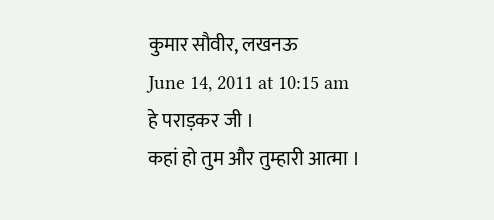कुमार सौवीर, लखनऊ
June 14, 2011 at 10:15 am
हे पराड़कर जी ।
कहां हो तुम और तुम्हारी आत्मा ।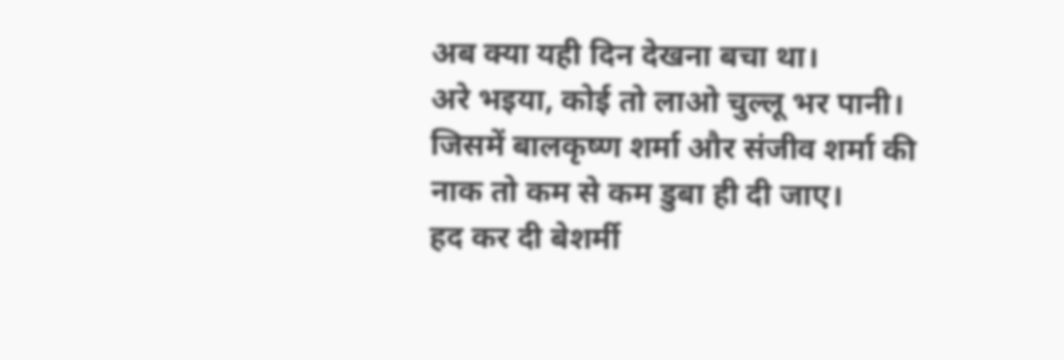अब क्या यही दिन देखना बचा था।
अरे भइया, कोई तो लाओ चुल्लू भर पानी। जिसमें बालकृष्ण शर्मा और संजीव शर्मा की नाक तो कम से कम डुबा ही दी जाए।
हद कर दी बेशर्मी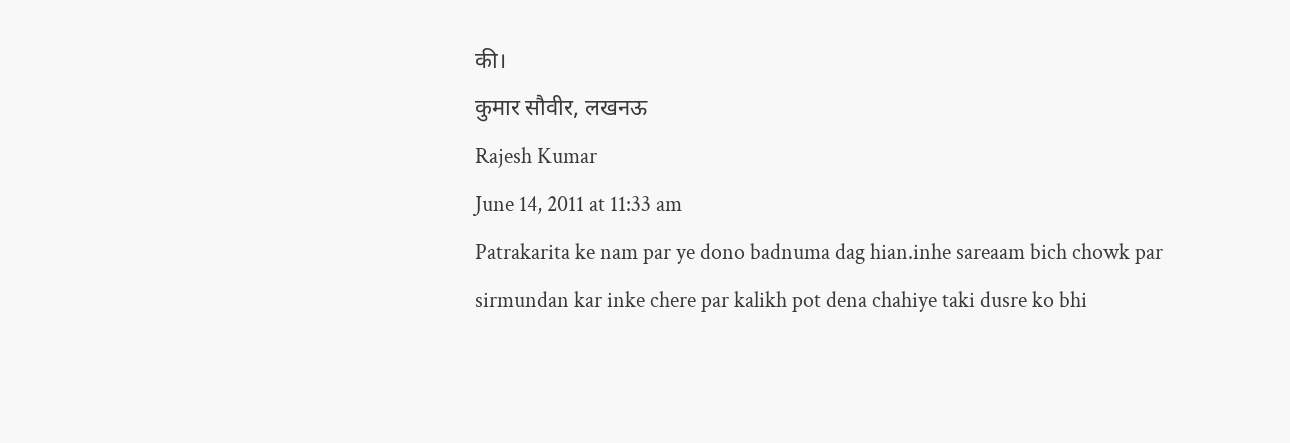की।
कुमार सौवीर, लखनऊ
Rajesh Kumar
June 14, 2011 at 11:33 am
Patrakarita ke nam par ye dono badnuma dag hian.inhe sareaam bich chowk par sirmundan kar inke chere par kalikh pot dena chahiye taki dusre ko bhi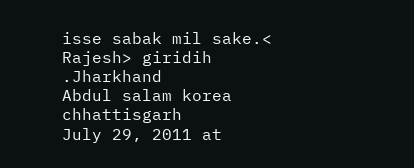isse sabak mil sake.< Rajesh> giridih .Jharkhand
Abdul salam korea chhattisgarh
July 29, 2011 at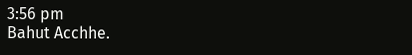3:56 pm
Bahut Acchhe.